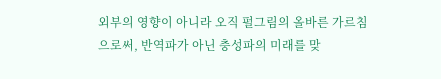외부의 영향이 아니라 오직 펄그림의 올바른 가르침으로써, 반역파가 아닌 충성파의 미래를 맞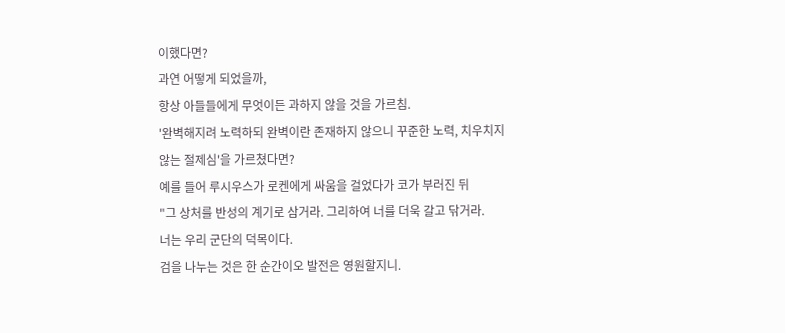이했다면?
과연 어떻게 되었을까,
항상 아들들에게 무엇이든 과하지 않을 것을 가르침.
'완벽해지려 노력하되 완벽이란 존재하지 않으니 꾸준한 노력, 치우치지 않는 절제심'을 가르쳤다면?
예를 들어 루시우스가 로켄에게 싸움을 걸었다가 코가 부러진 뒤
"그 상처를 반성의 계기로 삼거라. 그리하여 너를 더욱 갈고 닦거라.
너는 우리 군단의 덕목이다.
검을 나누는 것은 한 순간이오 발전은 영원할지니.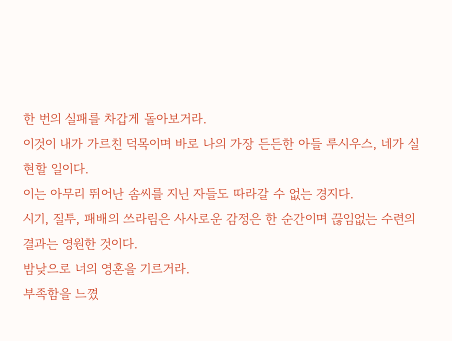한 번의 실패를 차갑게 돌아보거라.
이것이 내가 가르친 덕목이며 바로 나의 가장 든든한 아들 루시우스, 네가 실현할 일이다.
이는 아무리 뛰어난 솜씨를 지닌 자들도 따라갈 수 없는 경지다.
시기, 질투, 패배의 쓰라림은 사사로운 감정은 한 순간이며 끊임없는 수련의 결과는 영원한 것이다.
밤낮으로 너의 영혼을 기르거라.
부족함을 느꼈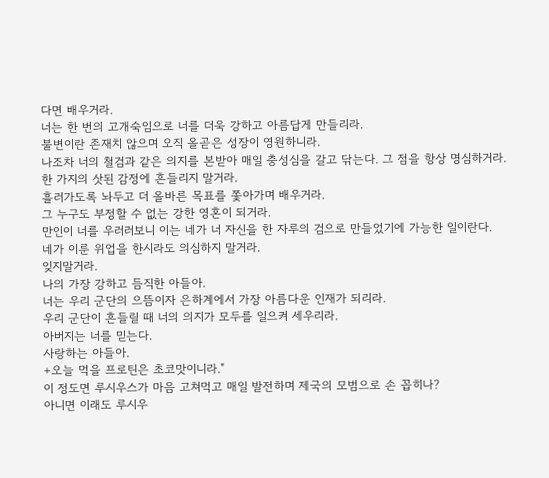다면 배우거라.
너는 한 번의 고개숙임으로 너를 더욱 강하고 아름답게 만들리라.
불변이란 존재치 않으며 오직 올곧은 성장이 영원하니라.
나조차 너의 철검과 같은 의지를 본받아 매일 충성심을 갈고 닦는다. 그 점을 항상 명심하거라.
한 가지의 삿된 감정에 흔들리지 말거라.
흘러가도록 놔두고 더 올바른 목표를 쫓아가며 배우거라.
그 누구도 부정할 수 없는 강한 영혼이 되거라.
만인이 너를 우러러보니 이는 네가 너 자신을 한 자루의 검으로 만들었기에 가능한 일이란다.
네가 이룬 위업을 한시라도 의심하지 말거라.
잊지말거라.
나의 가장 강하고 듬직한 아들아.
너는 우리 군단의 으뜸이자 은하계에서 가장 아름다운 인재가 되리라.
우리 군단이 흔들릴 때 너의 의지가 모두를 일으켜 세우리라.
아버지는 너를 믿는다.
사랑하는 아들아.
+오늘 먹을 프로틴은 초코맛이니라."
이 정도면 루시우스가 마음 고쳐먹고 매일 발전하며 제국의 모범으로 손 꼽히나?
아니면 이래도 루시우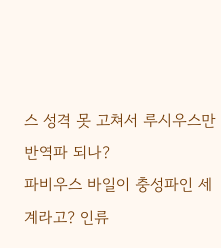스 성격 못 고쳐서 루시우스만 반역파 되나?
파비우스 바일이 충성파인 세계라고? 인류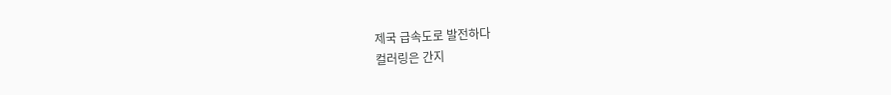제국 급속도로 발전하다
컬러링은 간지